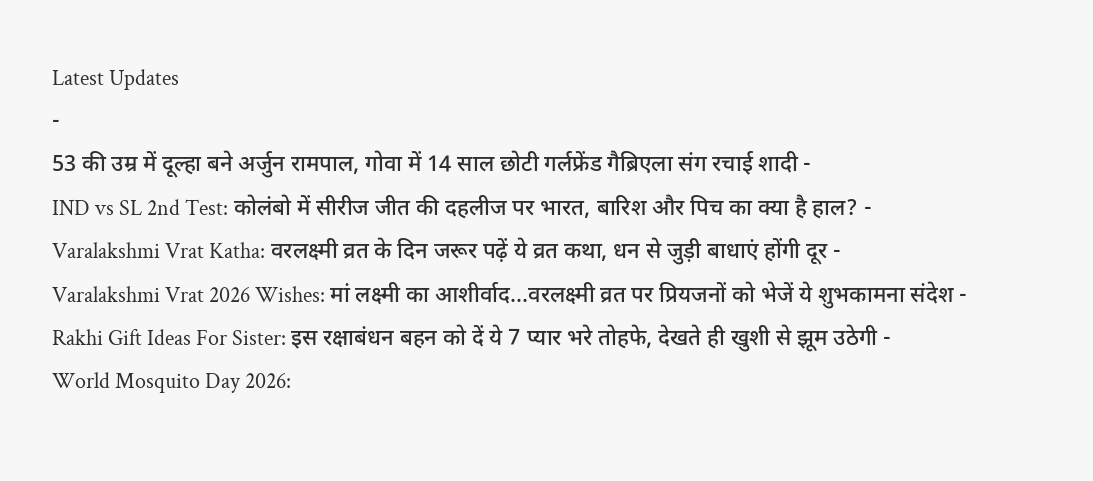Latest Updates
-
53 की उम्र में दूल्हा बने अर्जुन रामपाल, गोवा में 14 साल छोटी गर्लफ्रेंड गैब्रिएला संग रचाई शादी -
IND vs SL 2nd Test: कोलंबो में सीरीज जीत की दहलीज पर भारत, बारिश और पिच का क्या है हाल? -
Varalakshmi Vrat Katha: वरलक्ष्मी व्रत के दिन जरूर पढ़ें ये व्रत कथा, धन से जुड़ी बाधाएं होंगी दूर -
Varalakshmi Vrat 2026 Wishes: मां लक्ष्मी का आशीर्वाद...वरलक्ष्मी व्रत पर प्रियजनों को भेजें ये शुभकामना संदेश -
Rakhi Gift Ideas For Sister: इस रक्षाबंधन बहन को दें ये 7 प्यार भरे तोहफे, देखते ही खुशी से झूम उठेगी -
World Mosquito Day 2026: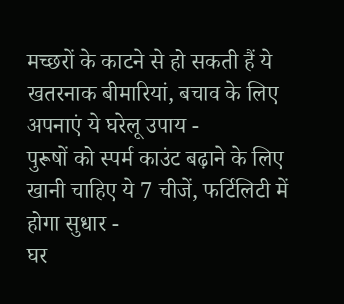मच्छरों के काटने से हो सकती हैं ये खतरनाक बीमारियां, बचाव के लिए अपनाएं ये घरेलू उपाय -
पुरूषों को स्पर्म काउंट बढ़ाने के लिए खानी चाहिए ये 7 चीजें, फर्टिलिटी में होगा सुधार -
घर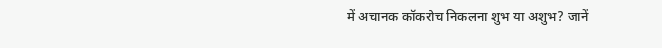में अचानक कॉकरोच निकलना शुभ या अशुभ? जानें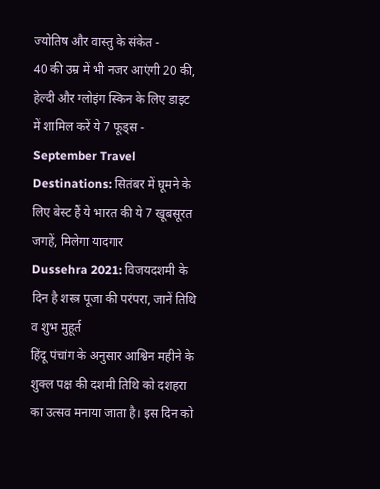ज्योतिष और वास्तु के संकेत -
40 की उम्र में भी नजर आएंगी 20 की, हेल्दी और ग्लोइंग स्किन के लिए डाइट में शामिल करें ये 7 फूड्स -
September Travel Destinations: सितंबर में घूमने के लिए बेस्ट हैं ये भारत की ये 7 खूबसूरत जगहें, मिलेगा यादगार
Dussehra 2021: विजयदशमी के दिन है शस्त्र पूजा की परंपरा, जानें तिथि व शुभ मुहूर्त
हिंदू पंचांग के अनुसार आश्विन महीने के शुक्ल पक्ष की दशमी तिथि को दशहरा का उत्सव मनाया जाता है। इस दिन को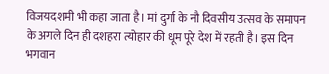विजयदशमी भी कहा जाता है। मां दुर्गा के नौ दिवसीय उत्सव के समापन के अगले दिन ही दशहरा त्योहार की धूम पूरे देश में रहती है। इस दिन भगवान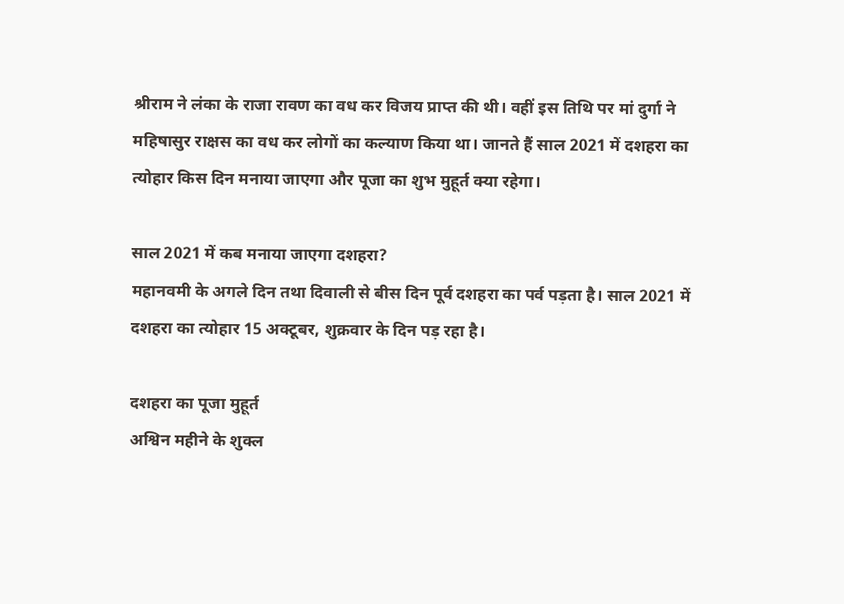श्रीराम ने लंका के राजा रावण का वध कर विजय प्राप्त की थी। वहीं इस तिथि पर मां दुर्गा ने महिषासुर राक्षस का वध कर लोगों का कल्याण किया था। जानते हैं साल 2021 में दशहरा का त्योहार किस दिन मनाया जाएगा और पूजा का शुभ मुहूर्त क्या रहेगा।

साल 2021 में कब मनाया जाएगा दशहरा?
महानवमी के अगले दिन तथा दिवाली से बीस दिन पूर्व दशहरा का पर्व पड़ता है। साल 2021 में दशहरा का त्योहार 15 अक्टूबर, शुक्रवार के दिन पड़ रहा है।

दशहरा का पूजा मुहूर्त
अश्विन महीने के शुक्ल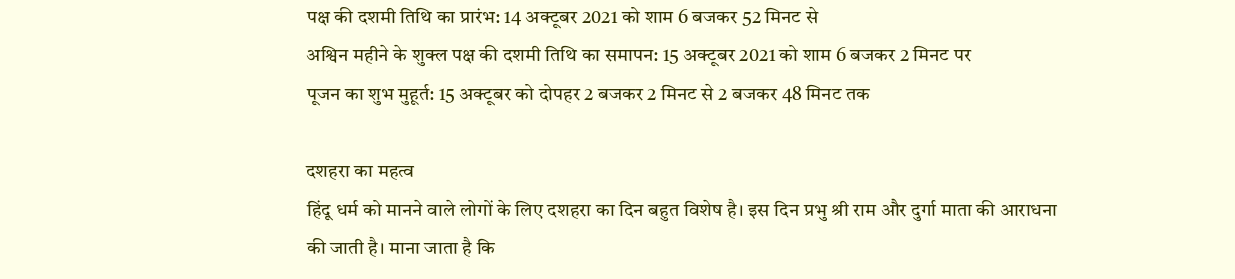पक्ष की दशमी तिथि का प्रारंभ: 14 अक्टूबर 2021 को शाम 6 बजकर 52 मिनट से
अश्विन महीने के शुक्ल पक्ष की दशमी तिथि का समापन: 15 अक्टूबर 2021 को शाम 6 बजकर 2 मिनट पर
पूजन का शुभ मुहूर्त: 15 अक्टूबर को दोपहर 2 बजकर 2 मिनट से 2 बजकर 48 मिनट तक

दशहरा का महत्व
हिंदू धर्म को मानने वाले लोगों के लिए दशहरा का दिन बहुत विशेष है। इस दिन प्रभु श्री राम और दुर्गा माता की आराधना की जाती है। माना जाता है कि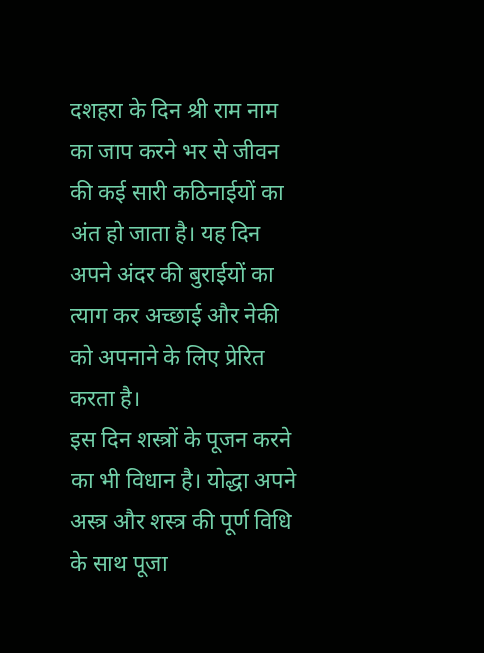दशहरा के दिन श्री राम नाम का जाप करने भर से जीवन की कई सारी कठिनाईयों का अंत हो जाता है। यह दिन अपने अंदर की बुराईयों का त्याग कर अच्छाई और नेकी को अपनाने के लिए प्रेरित करता है।
इस दिन शस्त्रों के पूजन करने का भी विधान है। योद्धा अपने अस्त्र और शस्त्र की पूर्ण विधि के साथ पूजा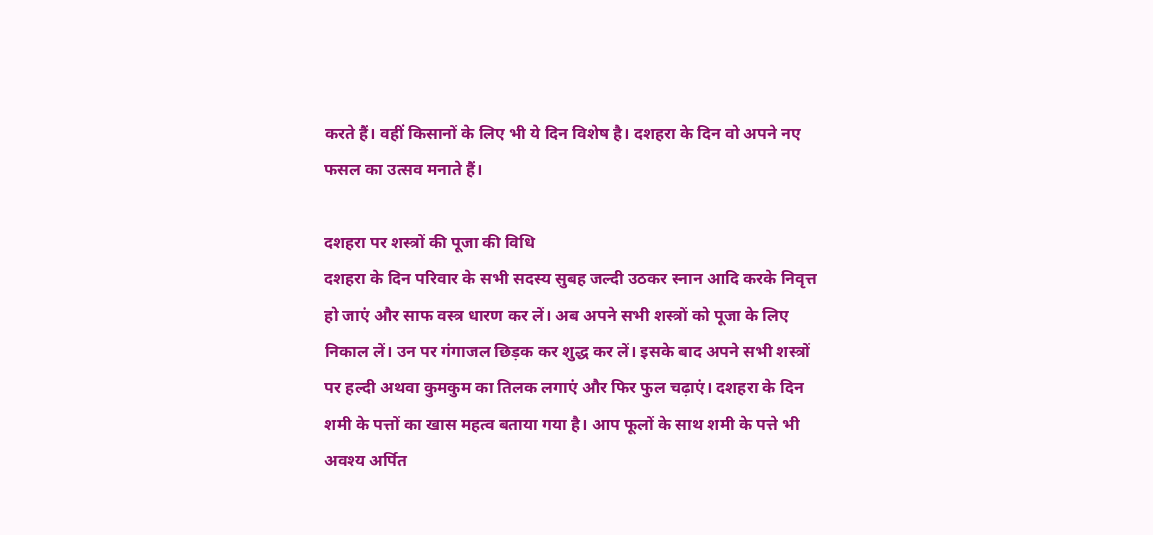करते हैं। वहीं किसानों के लिए भी ये दिन विशेष है। दशहरा के दिन वो अपने नए फसल का उत्सव मनाते हैं।

दशहरा पर शस्त्रों की पूजा की विधि
दशहरा के दिन परिवार के सभी सदस्य सुबह जल्दी उठकर स्नान आदि करके निवृत्त हो जाएं और साफ वस्त्र धारण कर लें। अब अपने सभी शस्त्रों को पूजा के लिए निकाल लें। उन पर गंगाजल छिड़क कर शुद्ध कर लें। इसके बाद अपने सभी शस्त्रों पर हल्दी अथवा कुमकुम का तिलक लगाएं और फिर फुल चढ़ाएं। दशहरा के दिन शमी के पत्तों का खास महत्व बताया गया है। आप फूलों के साथ शमी के पत्ते भी अवश्य अर्पित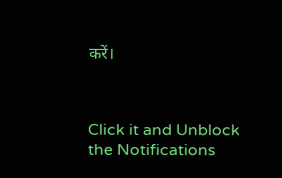करें।



Click it and Unblock the Notifications